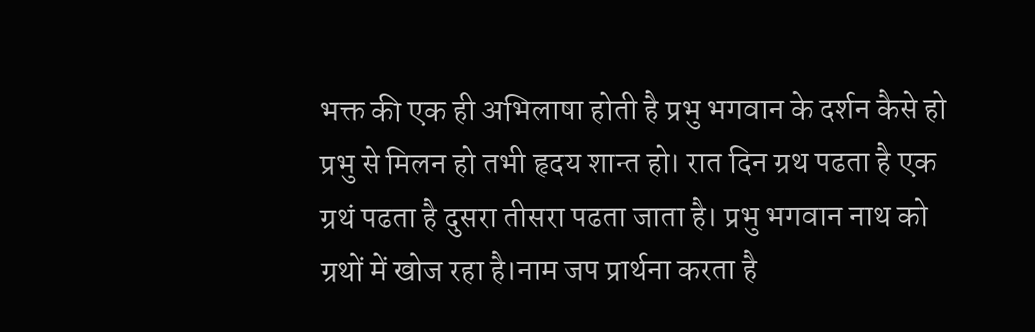भक्त की एक ही अभिलाषा होती है प्रभु भगवान के दर्शन कैसे हो प्रभु से मिलन हो तभी हृदय शान्त हो। रात दिन ग्रथ पढता है एक ग्रथं पढता है दुसरा तीसरा पढता जाता है। प्रभु भगवान नाथ को ग्रथों में खोज रहा है।नाम जप प्रार्थना करता है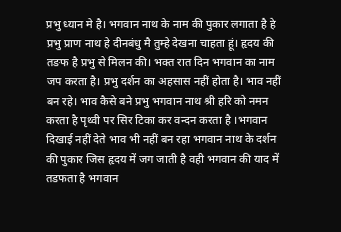प्रभु ध्यान मे है। भगवान नाथ के नाम की पुकार लगाता है हे प्रभु प्राण नाथ हे दीनबंधु मै तुम्हे देखना चाहता हूं। हृदय की तङफ है प्रभु से मिलन की। भक्त रात दिन भगवान का नाम जप करता है। प्रभु दर्शन का अहसास नहीं होता है। भाव नहीं बन रहे। भाव कैसे बने प्रभु भगवान नाथ श्री हरि को नमन करता है पृथ्वी पर सिर टिका कर वन्दन करता है ।भगवान दिखाई नहीं देते भाव भी नहीं बन रहा भगवान नाथ के दर्शन की पुकार जिस हृदय में जग जाती है वही भगवान की याद में तडफता है भगवान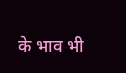के भाव भी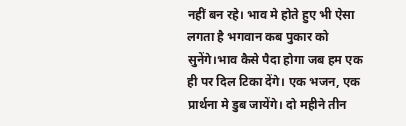नहीं बन रहे। भाव मे होते हुए भी ऐसा लगता है भगवान कब पुकार को सुनेंगे।भाव कैसे पैदा होगा जब हम एक ही पर दिल टिका देंगे। एक भजन, एक प्रार्थना मे डुब जायेंगे। दो महीने तीन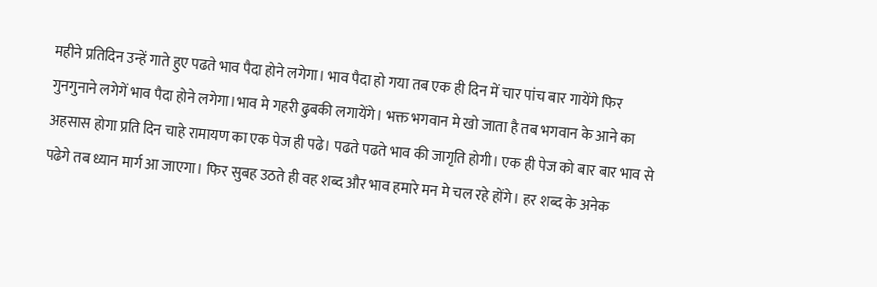महीने प्रतिदिन उन्हें गाते हुए पढते भाव पैदा होने लगेगा। भाव पैदा हो गया तब एक ही दिन में चार पांच बार गायेंगे फिर गुनगुनाने लगेगें भाव पैदा होने लगेगा।भाव मे गहरी ढुबकी लगायेंगे। भक्त भगवान मे खो जाता है तब भगवान के आने का अहसास होगा प्रति दिन चाहे रामायण का एक पेज ही पढे। पढते पढते भाव की जागृति होगी। एक ही पेज को बार बार भाव से पढेगे तब ध्यान मार्ग आ जाएगा। फिर सुबह उठते ही वह शब्द और भाव हमारे मन मे चल रहे होंगे। हर शब्द के अनेक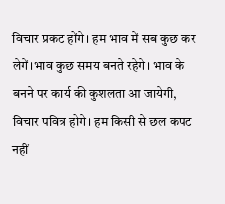विचार प्रकट होंगे। हम भाव में सब कुछ कर लेगें।भाव कुछ समय बनते रहेगे। भाव के बनने पर कार्य की कुशलता आ जायेगी, विचार पवित्र होगे। हम किसी से छल कपट नहीं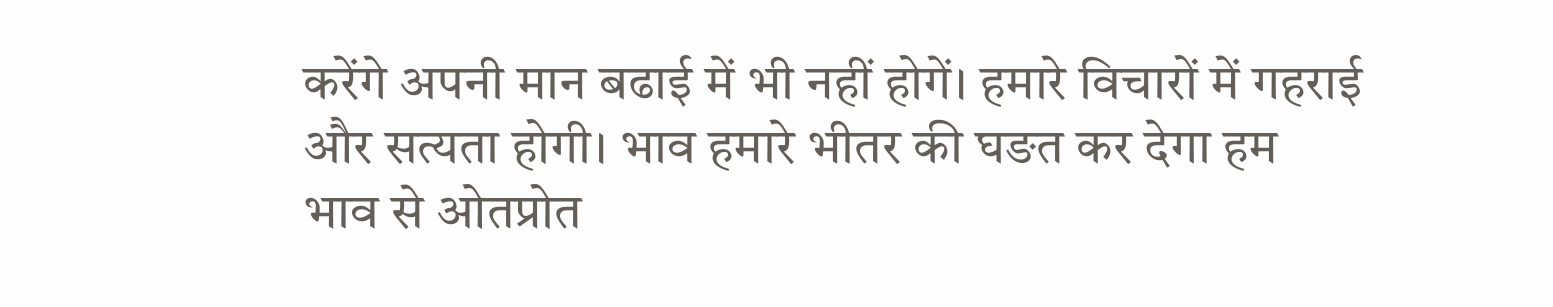करेंगे अपनी मान बढाई में भी नहीं होगें। हमारे विचारों में गहराई और सत्यता होगी। भाव हमारे भीतर की घङत कर देगा हम भाव से ओतप्रोत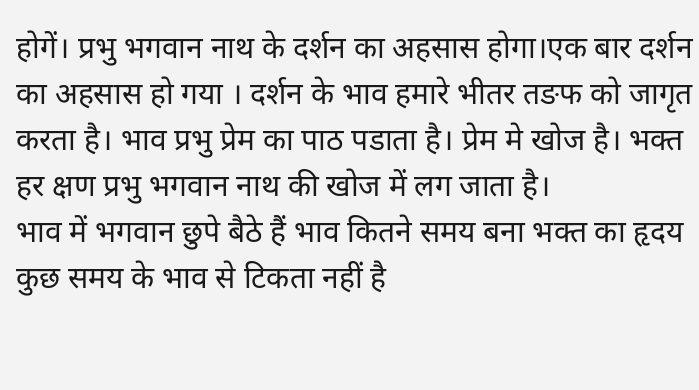होगें। प्रभु भगवान नाथ के दर्शन का अहसास होगा।एक बार दर्शन का अहसास हो गया । दर्शन के भाव हमारे भीतर तङफ को जागृत करता है। भाव प्रभु प्रेम का पाठ पडाता है। प्रेम मे खोज है। भक्त हर क्षण प्रभु भगवान नाथ की खोज में लग जाता है।
भाव में भगवान छुपे बैठे हैं भाव कितने समय बना भक्त का हृदय कुछ समय के भाव से टिकता नहीं है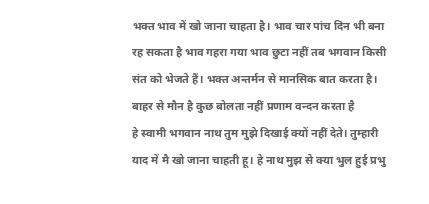भक्त भाव में खो जाना चाहता है। भाव चार पांच दिन भी बना रह सकता है भाव गहरा गया भाव छुटा नहीं तब भगवान किसी संत को भेजते हैं। भक्त अन्तर्मन से मानसिक बात करता है। बाहर से मौन है कुछ बोलता नहीं प्रणाम वन्दन करता है
हे स्वामी भगवान नाथ तुम मुझे दिखाई क्यों नहीं देते। तुम्हारी याद में मै खो जाना चाहती हू। हे नाथ मुझ से क्या भुल हुई प्रभु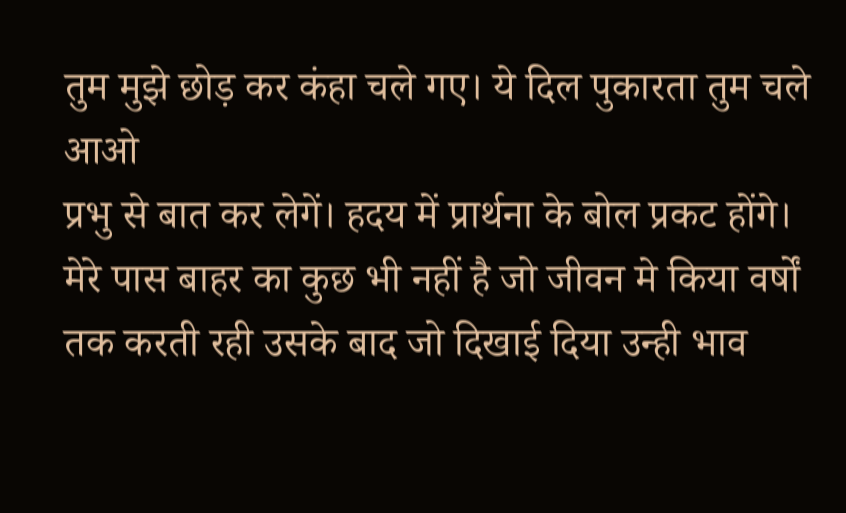तुम मुझे छोड़ कर कंहा चले गए। ये दिल पुकारता तुम चले आओ
प्रभु से बात कर लेगें। हदय में प्रार्थना के बोल प्रकट होंगे। मेरे पास बाहर का कुछ भी नहीं है जो जीवन मे किया वर्षों तक करती रही उसके बाद जो दिखाई दिया उन्ही भाव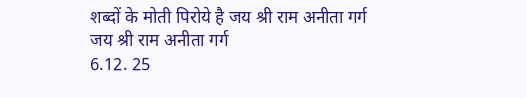शब्दों के मोती पिरोये है जय श्री राम अनीता गर्ग
जय श्री राम अनीता गर्ग
6.12. 25